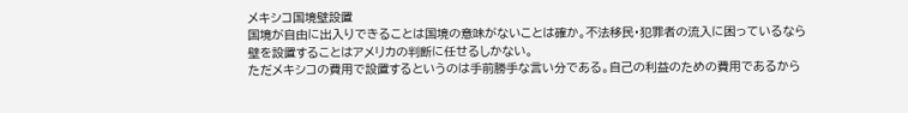メキシコ国境壁設置
国境が自由に出入りできることは国境の意味がないことは確か。不法移民・犯罪者の流入に困っているなら
壁を設置することはアメリカの判断に任せるしかない。
ただメキシコの費用で設置するというのは手前勝手な言い分である。自己の利益のための費用であるから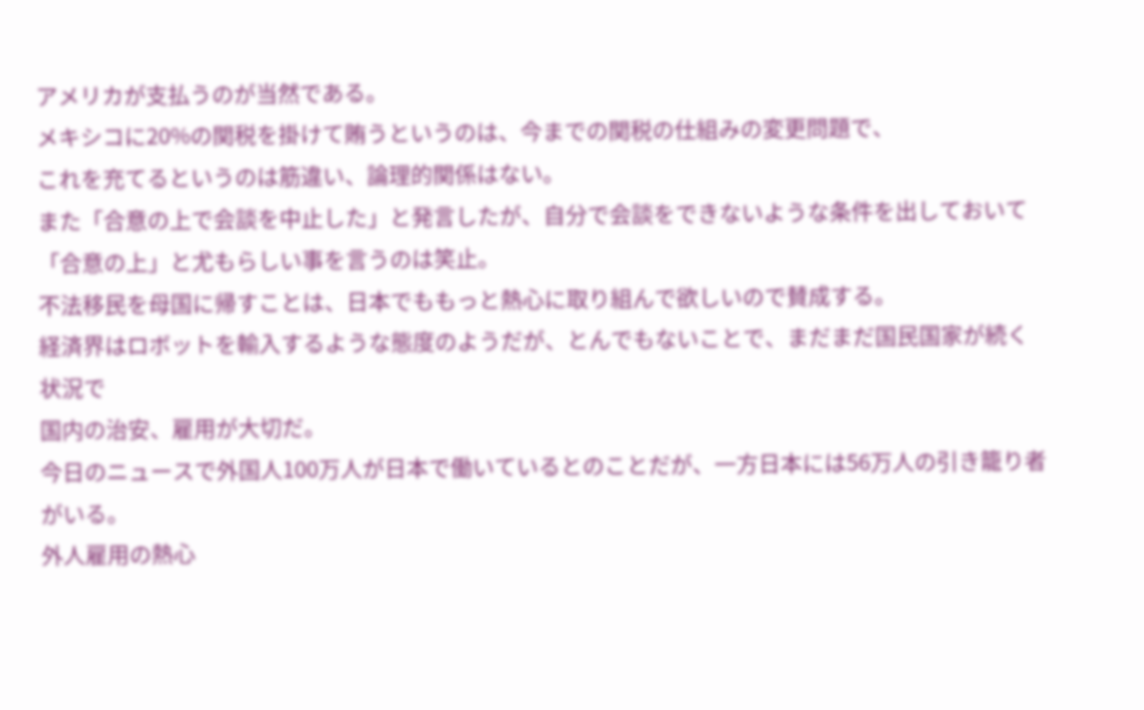アメリカが支払うのが当然である。
メキシコに20%の関税を掛けて賄うというのは、今までの関税の仕組みの変更問題で、
これを充てるというのは筋違い、論理的関係はない。
また「合意の上で会談を中止した」と発言したが、自分で会談をできないような条件を出しておいて
「合意の上」と尤もらしい事を言うのは笑止。
不法移民を母国に帰すことは、日本でももっと熱心に取り組んで欲しいので賛成する。
経済界はロボットを輸入するような態度のようだが、とんでもないことで、まだまだ国民国家が続く状況で
国内の治安、雇用が大切だ。
今日のニュースで外国人100万人が日本で働いているとのことだが、一方日本には56万人の引き籠り者がいる。
外人雇用の熱心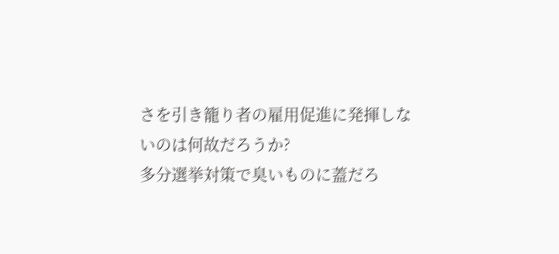さを引き籠り者の雇用促進に発揮しないのは何故だろうか?
多分選挙対策で臭いものに蓋だろ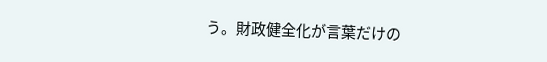う。財政健全化が言葉だけの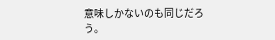意味しかないのも同じだろう。